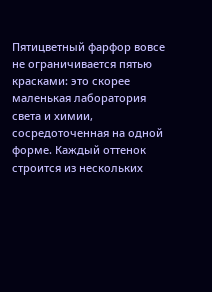Пятицветный фарфор вовсе не ограничивается пятью красками: это скорее маленькая лаборатория света и химии, сосредоточенная на одной форме. Каждый оттенок строится из нескольких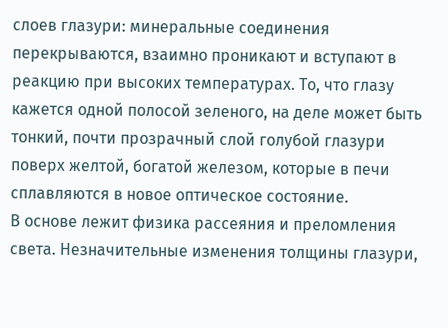слоев глазури: минеральные соединения перекрываются, взаимно проникают и вступают в реакцию при высоких температурах. То, что глазу кажется одной полосой зеленого, на деле может быть тонкий, почти прозрачный слой голубой глазури поверх желтой, богатой железом, которые в печи сплавляются в новое оптическое состояние.
В основе лежит физика рассеяния и преломления света. Незначительные изменения толщины глазури,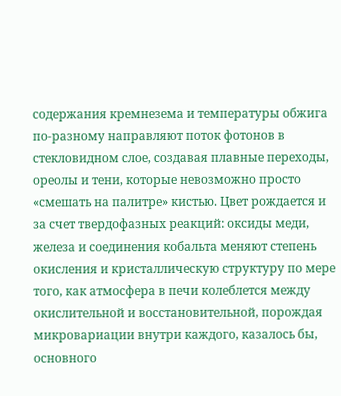содержания кремнезема и температуры обжига по‑разному направляют поток фотонов в стекловидном слое, создавая плавные переходы, ореолы и тени, которые невозможно просто «смешать на палитре» кистью. Цвет рождается и за счет твердофазных реакций: оксиды меди, железа и соединения кобальта меняют степень окисления и кристаллическую структуру по мере того, как атмосфера в печи колеблется между окислительной и восстановительной, порождая микровариации внутри каждого, казалось бы, основного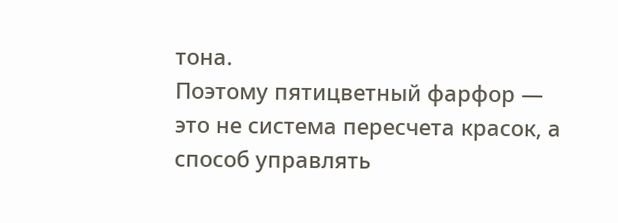тона.
Поэтому пятицветный фарфор — это не система пересчета красок, а способ управлять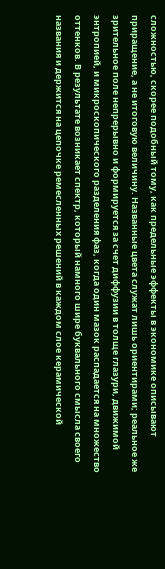сложностью, скорее подобный тому, как предельные эффекты в экономике описывают приращение, а не итоговую величину. Названные цвета служат лишь ориентирами; реальное же зрительное поле непрерывно и формируется за счет диффузии в толще глазури, движимой энтропией, и микроскопического разделения фаз, когда один мазок распадается на множество оттенков. В результате возникает спектр, который намного шире буквального смысла своего названия и держится на цепочке ремесленных решений в каждом слое керамической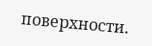поверхности.